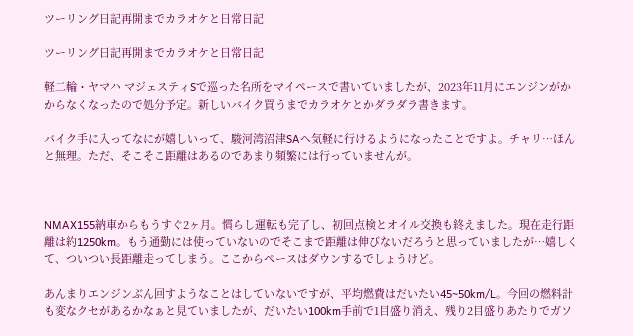ツーリング日記再開までカラオケと日常日記

ツーリング日記再開までカラオケと日常日記

軽二輪・ヤマハ マジェスティSで巡った名所をマイペースで書いていましたが、2023年11月にエンジンがかからなくなったので処分予定。新しいバイク買うまでカラオケとかダラダラ書きます。

バイク手に入ってなにが嬉しいって、駿河湾沼津SAへ気軽に行けるようになったことですよ。チャリ…ほんと無理。ただ、そこそこ距離はあるのであまり頻繁には行っていませんが。



NMAX155納車からもうすぐ2ヶ月。慣らし運転も完了し、初回点検とオイル交換も終えました。現在走行距離は約1250km。もう通勤には使っていないのでそこまで距離は伸びないだろうと思っていましたが…嬉しくて、ついつい長距離走ってしまう。ここからペースはダウンするでしょうけど。

あんまりエンジンぶん回すようなことはしていないですが、平均燃費はだいたい45~50km/L。今回の燃料計も変なクセがあるかなぁと見ていましたが、だいたい100km手前で1目盛り消え、残り2目盛りあたりでガソ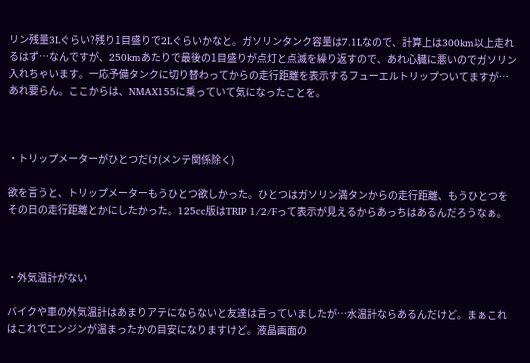リン残量3Lぐらい?残り1目盛りで2Lぐらいかなと。ガソリンタンク容量は7.1Lなので、計算上は300km以上走れるはず…なんですが、250kmあたりで最後の1目盛りが点灯と点滅を繰り返すので、あれ心臓に悪いのでガソリン入れちゃいます。一応予備タンクに切り替わってからの走行距離を表示するフューエルトリップついてますが…あれ要らん。ここからは、NMAX155に乗っていて気になったことを。



・トリップメーターがひとつだけ(メンテ関係除く)

欲を言うと、トリップメーターもうひとつ欲しかった。ひとつはガソリン満タンからの走行距離、もうひとつをその日の走行距離とかにしたかった。125cc版はTRIP 1/2/Fって表示が見えるからあっちはあるんだろうなぁ。



・外気温計がない

バイクや車の外気温計はあまりアテにならないと友達は言っていましたが…水温計ならあるんだけど。まぁこれはこれでエンジンが温まったかの目安になりますけど。液晶画面の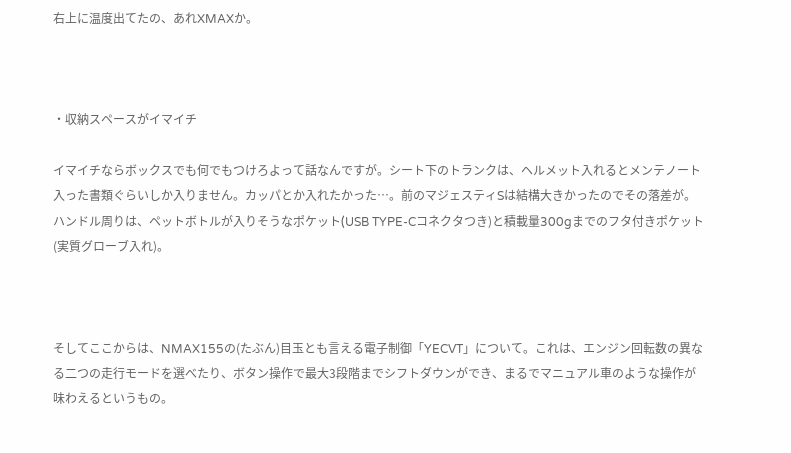右上に温度出てたの、あれXMAXか。



・収納スペースがイマイチ

イマイチならボックスでも何でもつけろよって話なんですが。シート下のトランクは、ヘルメット入れるとメンテノート入った書類ぐらいしか入りません。カッパとか入れたかった…。前のマジェスティSは結構大きかったのでその落差が。ハンドル周りは、ペットボトルが入りそうなポケット(USB TYPE-Cコネクタつき)と積載量300gまでのフタ付きポケット(実質グローブ入れ)。



そしてここからは、NMAX155の(たぶん)目玉とも言える電子制御「YECVT」について。これは、エンジン回転数の異なる二つの走行モードを選べたり、ボタン操作で最大3段階までシフトダウンができ、まるでマニュアル車のような操作が味わえるというもの。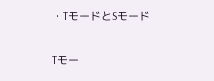・TモードとSモード

Tモー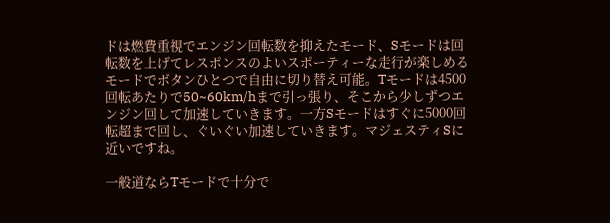ドは燃費重視でエンジン回転数を抑えたモード、Sモードは回転数を上げてレスポンスのよいスポーティーな走行が楽しめるモードでボタンひとつで自由に切り替え可能。Tモードは4500回転あたりで50~60km/hまで引っ張り、そこから少しずつエンジン回して加速していきます。一方Sモードはすぐに5000回転超まで回し、ぐいぐい加速していきます。マジェスティSに近いですね。

一般道ならTモードで十分で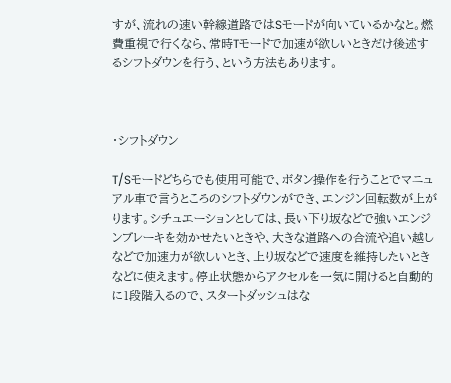すが、流れの速い幹線道路ではSモードが向いているかなと。燃費重視で行くなら、常時Tモードで加速が欲しいときだけ後述するシフトダウンを行う、という方法もあります。



・シフトダウン

T/Sモードどちらでも使用可能で、ボタン操作を行うことでマニュアル車で言うところのシフトダウンができ、エンジン回転数が上がります。シチュエーションとしては、長い下り坂などで強いエンジンブレーキを効かせたいときや、大きな道路への合流や追い越しなどで加速力が欲しいとき、上り坂などで速度を維持したいときなどに使えます。停止状態からアクセルを一気に開けると自動的に1段階入るので、スタートダッシュはな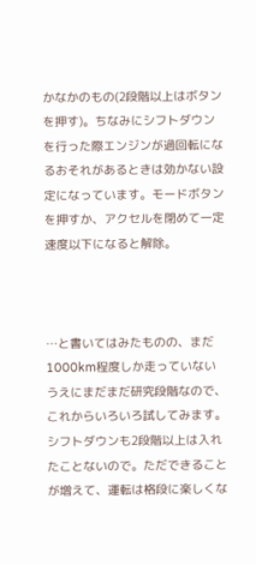かなかのもの(2段階以上はボタンを押す)。ちなみにシフトダウンを行った際エンジンが過回転になるおそれがあるときは効かない設定になっています。モードボタンを押すか、アクセルを閉めて一定速度以下になると解除。



…と書いてはみたものの、まだ1000km程度しか走っていないうえにまだまだ研究段階なので、これからいろいろ試してみます。シフトダウンも2段階以上は入れたことないので。ただできることが増えて、運転は格段に楽しくな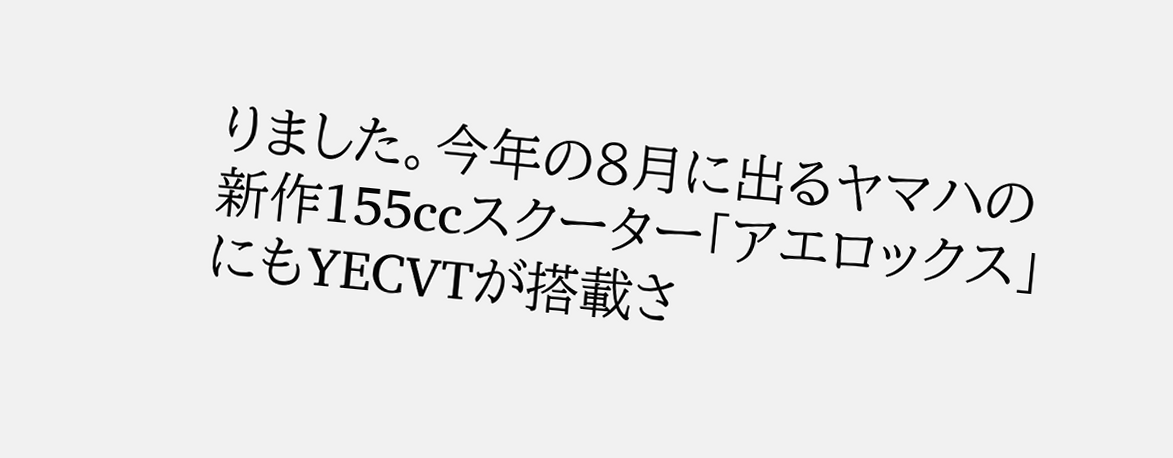りました。今年の8月に出るヤマハの新作155ccスクーター「アエロックス」にもYECVTが搭載さ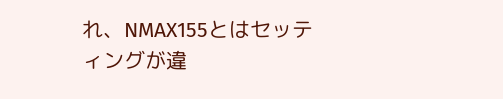れ、NMAX155とはセッティングが違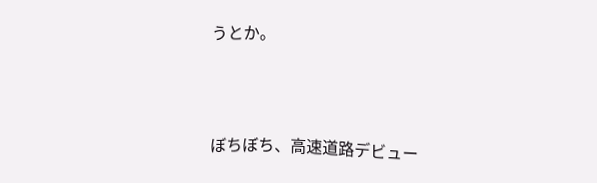うとか。



ぼちぼち、高速道路デビュー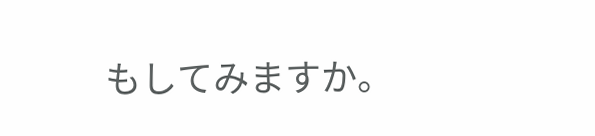もしてみますか。